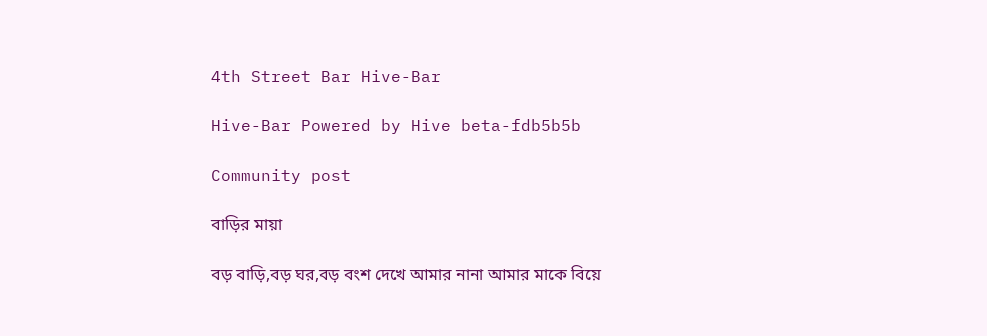4th Street Bar Hive-Bar

Hive-Bar Powered by Hive beta-fdb5b5b

Community post

বাড়ির মায়া

বড় বাড়ি,বড় ঘর,বড় বংশ দেখে আমার নানা আমার মাকে বিয়ে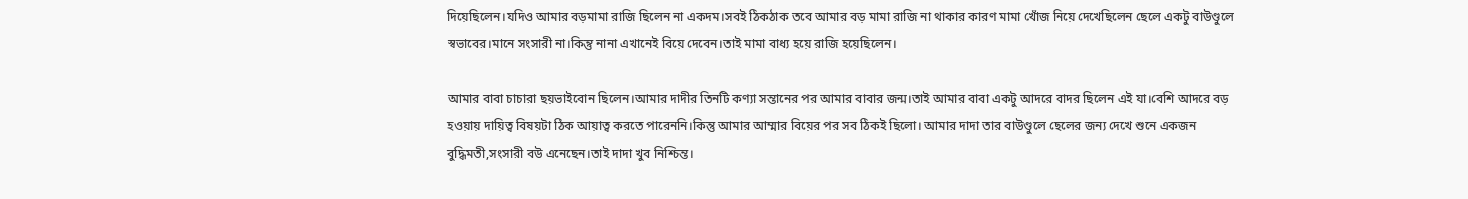দিয়েছিলেন।যদিও আমার বড়মামা রাজি ছিলেন না একদম।সবই ঠিকঠাক তবে আমার বড় মামা রাজি না থাকার কারণ মামা খোঁজ নিয়ে দেখেছিলেন ছেলে একটু বাউণ্ডুলে স্বভাবের।মানে সংসারী না।কিন্তু নানা এখানেই বিয়ে দেবেন।তাই মামা বাধ্য হয়ে রাজি হয়েছিলেন।

আমার বাবা চাচারা ছয়ভাইবোন ছিলেন।আমার দাদীর তিনটি কণ্যা সন্তানের পর আমার বাবার জন্ম।তাই আমার বাবা একটু আদরে বাদর ছিলেন এই যা।বেশি আদরে বড় হওয়ায় দায়িত্ব বিষয়টা ঠিক আয়াত্ব করতে পারেননি।কিন্তু আমার আম্মার বিয়ের পর সব ঠিকই ছিলো। আমার দাদা তার বাউণ্ডুলে ছেলের জন্য দেখে শুনে একজন বুদ্ধিমতী,সংসারী বউ এনেছেন।তাই দাদা খুব নিশ্চিন্ত।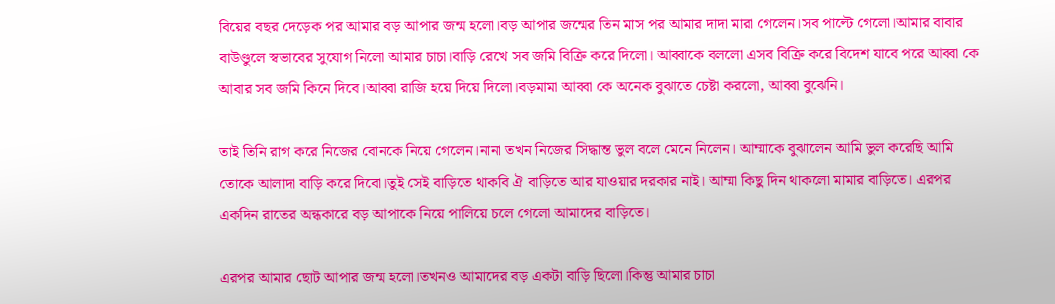বিয়ের বছর দেড়েক পর আমার বড় আপার জন্ম হলো।বড় আপার জন্মের তিন মাস পর আমার দাদা মারা গেলেন।সব পাল্টে গেলো।আমার বাবার বাউণ্ডুলে স্বভাবের সুযোগ নিলো আমার চাচা।বাড়ি রেখে সব জমি বিক্রি করে দিলো। আব্বাকে বললো এসব বিক্রি করে বিদেশ যাবে পরে আব্বা কে আবার সব জমি কিনে দিবে।আব্বা রাজি হয়ে দিয়ে দিলো।বড়মামা আব্বা কে অনেক বুঝাতে চেষ্টা করলো, আব্বা বুঝেনি।

তাই তিনি রাগ করে নিজের বোনকে নিয়ে গেলেন।নানা তখন নিজের সিদ্ধান্ত ভুল বলে মেনে নিলেন। আম্মাকে বুঝালেন আমি ভুল করেছি আমি তোকে আলাদা বাড়ি করে দিবো।তুই সেই বাড়িতে থাকবি ঐ বাড়িতে আর যাওয়ার দরকার নাই। আম্মা কিছু দিন থাকলো মামার বাড়িতে। এরপর একদিন রাতের অন্ধকারে বড় আপাকে নিয়ে পালিয়ে চলে গেলো আমাদের বাড়িতে।

এরপর আমার ছোট আপার জন্ম হলো।তখনও আমাদের বড় একটা বাড়ি ছিলো।কিন্তু আমার চাচা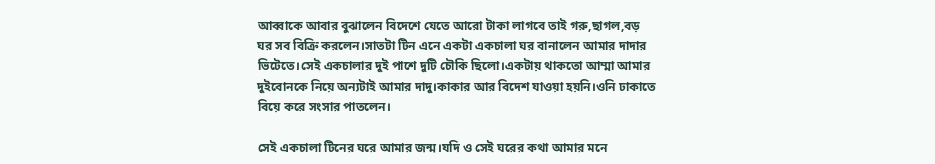আব্বাকে আবার বুঝালেন বিদেশে যেতে আরো টাকা লাগবে তাই গরু,ছাগল,বড় ঘর সব বিক্রি করলেন।সাতটা টিন এনে একটা একচালা ঘর বানালেন আমার দাদার ভিটেতে।সেই একচালার দুই পাশে দুটি চৌকি ছিলো।একটায় থাকতো আম্মা আমার দুইবোনকে নিয়ে অন্যটাই আমার দাদু।কাকার আর বিদেশ যাওয়া হয়নি।ওনি ঢাকাতে বিয়ে করে সংসার পাতলেন।

সেই একচালা টিনের ঘরে আমার জন্ম।যদি ও সেই ঘরের কথা আমার মনে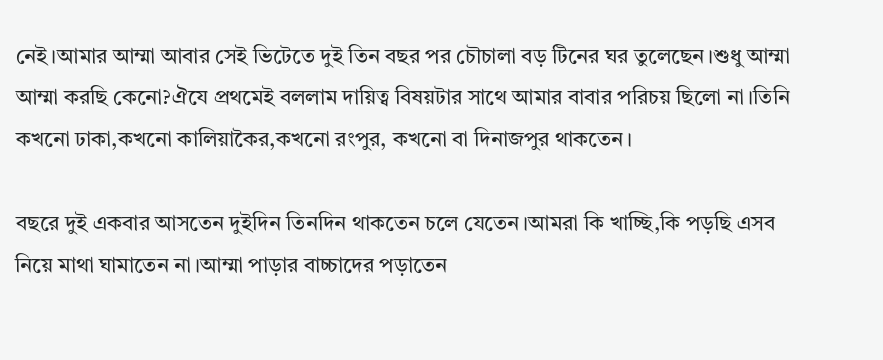নেই।আমার আম্মা আবার সেই ভিটেতে দুই তিন বছর পর চৌচালা বড় টিনের ঘর তুলেছেন।শুধু আম্মা আম্মা করছি কেনো?ঐযে প্রথমেই বললাম দায়িত্ব বিষয়টার সাথে আমার বাবার পরিচয় ছিলো না।তিনি কখনো ঢাকা,কখনো কালিয়াকৈর,কখনো রংপুর, কখনো বা দিনাজপুর থাকতেন।

বছরে দুই একবার আসতেন দুইদিন তিনদিন থাকতেন চলে যেতেন।আমরা কি খাচ্ছি,কি পড়ছি এসব নিয়ে মাথা ঘামাতেন না।আম্মা পাড়ার বাচ্চাদের পড়াতেন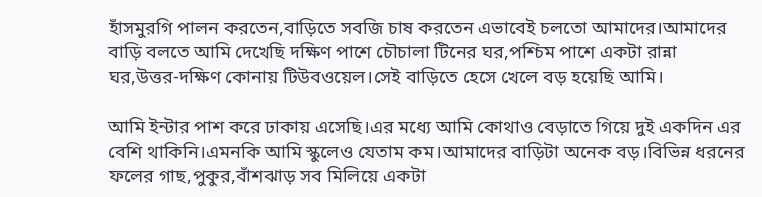হাঁসমুরগি পালন করতেন,বাড়িতে সবজি চাষ করতেন এভাবেই চলতো আমাদের।আমাদের বাড়ি বলতে আমি দেখেছি দক্ষিণ পাশে চৌচালা টিনের ঘর,পশ্চিম পাশে একটা রান্না ঘর,উত্তর-দক্ষিণ কোনায় টিউবওয়েল।সেই বাড়িতে হেসে খেলে বড় হয়েছি আমি।

আমি ইন্টার পাশ করে ঢাকায় এসেছি।এর মধ্যে আমি কোথাও বেড়াতে গিয়ে দুই একদিন এর বেশি থাকিনি।এমনকি আমি স্কুলেও যেতাম কম।আমাদের বাড়িটা অনেক বড়।বিভিন্ন ধরনের ফলের গাছ,পুকুর,বাঁশঝাড় সব মিলিয়ে একটা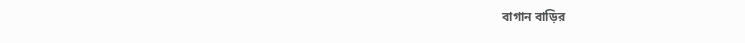বাগান বাড়ির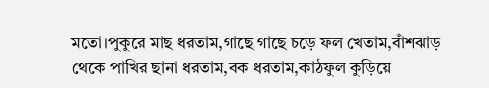মতো।পুকুরে মাছ ধরতাম,গাছে গাছে চড়ে ফল খেতাম,বাঁশঝাড় থেকে পাখির ছানা ধরতাম,বক ধরতাম,কাঠফুল কুড়িয়ে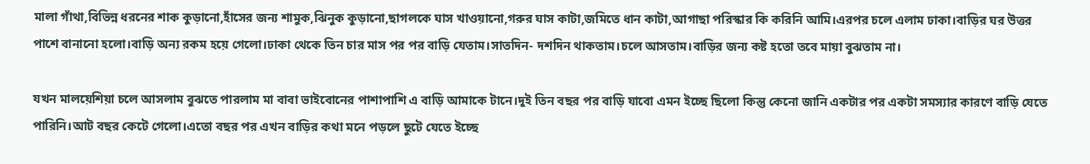মালা গাঁথা,বিভিন্ন ধরনের শাক কুড়ানো,হাঁসের জন্য শামুক,ঝিনুক কুড়ানো,ছাগলকে ঘাস খাওয়ানো,গরুর ঘাস কাটা,জমিতে ধান কাটা,আগাছা পরিস্কার কি করিনি আমি।এরপর চলে এলাম ঢাকা।বাড়ির ঘর উত্তর পাশে বানানো হলো।বাড়ি অন্য রকম হয়ে গেলো।ঢাকা থেকে তিন চার মাস পর পর বাড়ি যেতাম।সাতদিন- দশদিন থাকতাম।চলে আসতাম।বাড়ির জন্য কষ্ট হতো তবে মায়া বুঝতাম না।

যখন মালয়েশিয়া চলে আসলাম বুঝতে পারলাম মা বাবা ভাইবোনের পাশাপাশি এ বাড়ি আমাকে টানে।দুই তিন বছর পর বাড়ি যাবো এমন ইচ্ছে ছিলো কিন্তু কেনো জানি একটার পর একটা সমস্যার কারণে বাড়ি যেতে পারিনি।আট বছর কেটে গেলো।এতো বছর পর এখন বাড়ির কথা মনে পড়লে ছুটে যেতে ইচ্ছে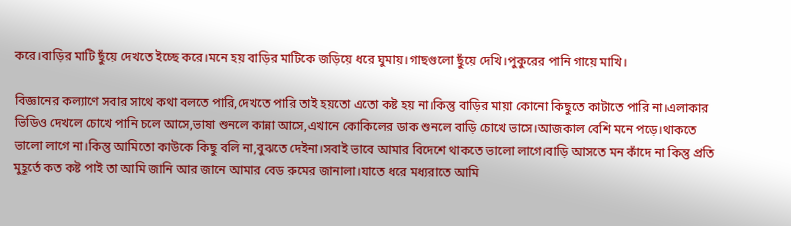করে।বাড়ির মাটি ছুঁয়ে দেখতে ইচ্ছে করে।মনে হয় বাড়ির মাটিকে জড়িয়ে ধরে ঘুমায়।গাছগুলো ছুঁয়ে দেখি।পুকুরের পানি গায়ে মাখি।

বিজ্ঞানের কল্যাণে সবার সাথে কথা বলতে পারি,দেখতে পারি তাই হয়তো এতো কষ্ট হয় না।কিন্তু বাড়ির মায়া কোনো কিছুতে কাটাতে পারি না।এলাকার ভিডিও দেখলে চোখে পানি চলে আসে,ভাষা শুনলে কান্না আসে,এখানে কোকিলের ডাক শুনলে বাড়ি চোখে ভাসে।আজকাল বেশি মনে পড়ে।থাকতে ভালো লাগে না।কিন্তু আমিতো কাউকে কিছু বলি না,বুঝতে দেইনা।সবাই ভাবে আমার বিদেশে থাকতে ভালো লাগে।বাড়ি আসতে মন কাঁদে না কিন্তু প্রতি মুহূর্তে কত কষ্ট পাই তা আমি জানি আর জানে আমার বেড রুমের জানালা।যাতে ধরে মধ্যরাতে আমি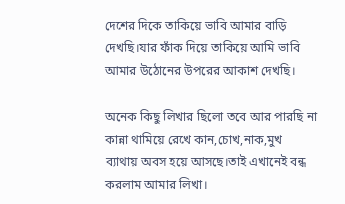দেশের দিকে তাকিয়ে ভাবি আমার বাড়ি দেখছি।যার ফাঁক দিয়ে তাকিয়ে আমি ভাবি আমার উঠোনের উপরের আকাশ দেখছি।

অনেক কিছু লিখার ছিলো তবে আর পারছি না কান্না থামিয়ে রেখে কান,চোখ,নাক,মুখ ব্যাথায় অবস হয়ে আসছে।তাই এখানেই বন্ধ করলাম আমার লিখা।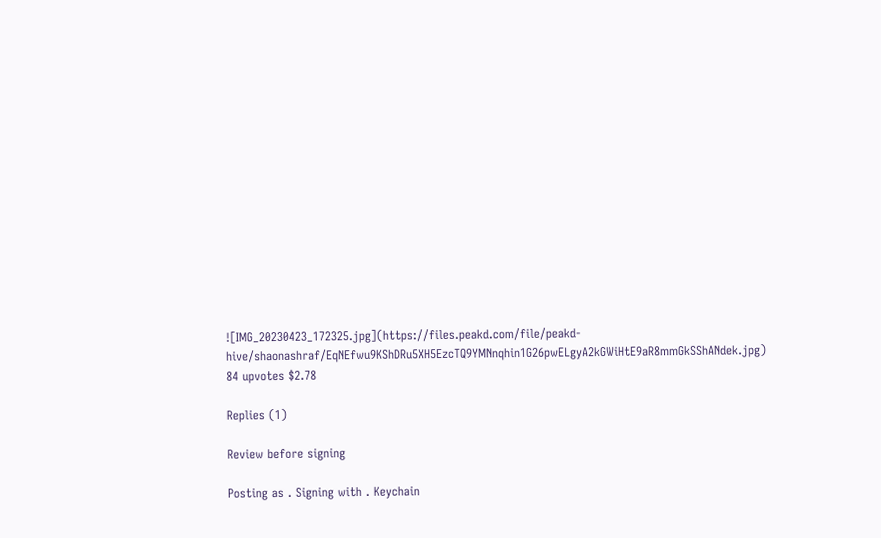![IMG_20230423_172325.jpg](https://files.peakd.com/file/peakd-hive/shaonashraf/EqNEfwu9KShDRu5XH5EzcTQ9YMNnqhin1G26pwELgyA2kGWiHtE9aR8mmGkSShANdek.jpg)
84 upvotes $2.78

Replies (1)

Review before signing

Posting as . Signing with . Keychain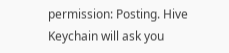permission: Posting. Hive Keychain will ask you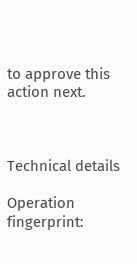to approve this action next.



Technical details

Operation fingerprint: